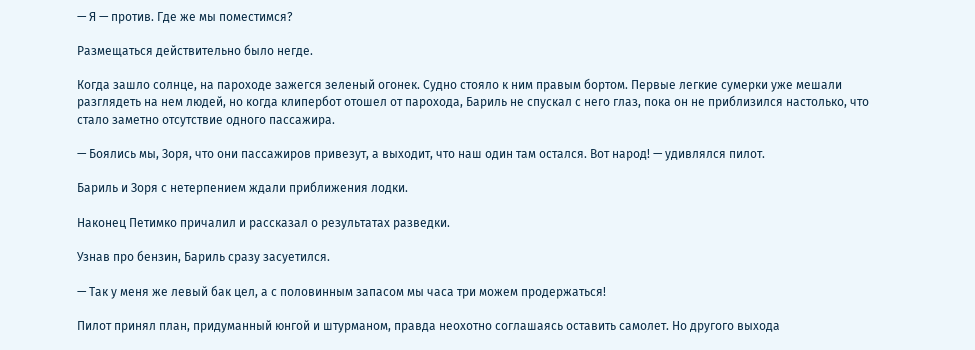— Я — против. Где же мы поместимся?

Размещаться действительно было негде.

Когда зашло солнце, на пароходе зажегся зеленый огонек. Судно стояло к ним правым бортом. Первые легкие сумерки уже мешали разглядеть на нем людей, но когда клипербот отошел от парохода, Бариль не спускал с него глаз, пока он не приблизился настолько, что стало заметно отсутствие одного пассажира.

— Боялись мы, Зоря, что они пассажиров привезут, а выходит, что наш один там остался. Вот народ! — удивлялся пилот.

Бариль и Зоря с нетерпением ждали приближения лодки.

Наконец Петимко причалил и рассказал о результатах разведки.

Узнав про бензин, Бариль сразу засуетился.

— Так у меня же левый бак цел, а с половинным запасом мы часа три можем продержаться!

Пилот принял план, придуманный юнгой и штурманом, правда неохотно соглашаясь оставить самолет. Но другого выхода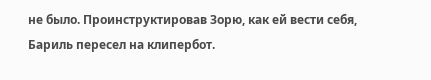не было. Проинструктировав Зорю, как ей вести себя, Бариль пересел на клипербот.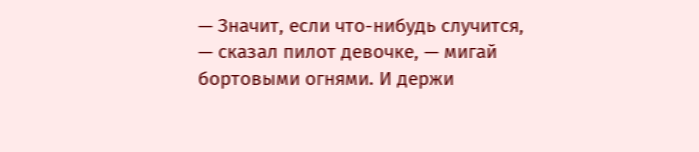— Значит, если что-нибудь случится, — сказал пилот девочке, — мигай бортовыми огнями. И держи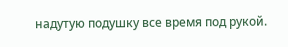надутую подушку все время под рукой.